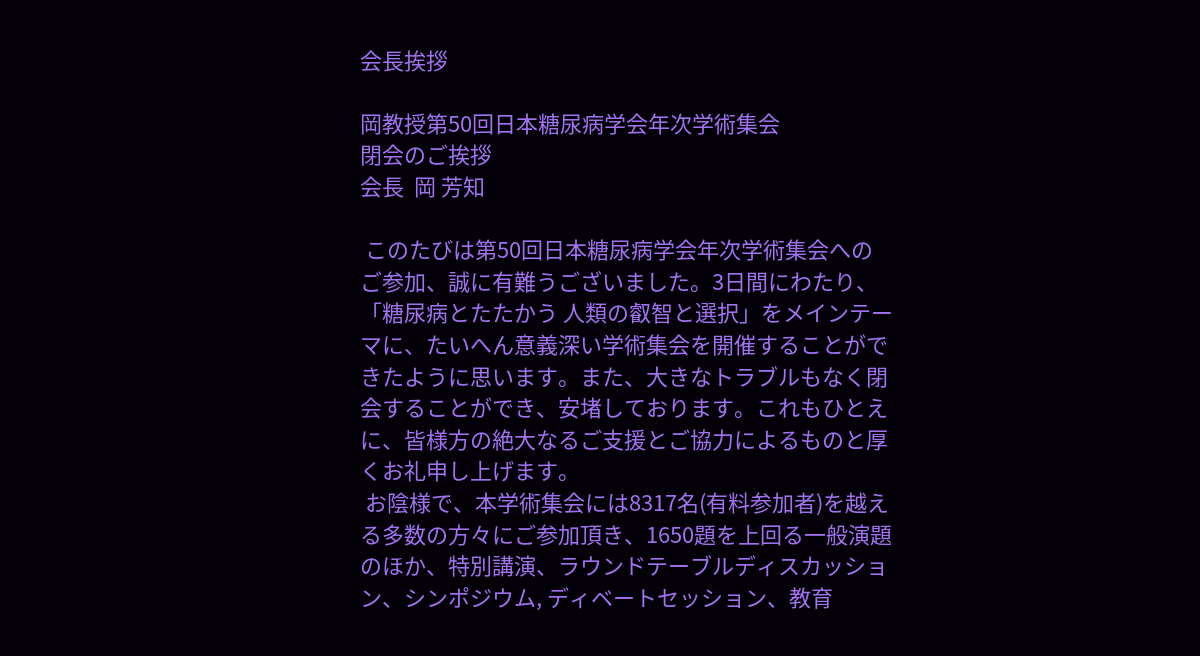会長挨拶

岡教授第50回日本糖尿病学会年次学術集会
閉会のご挨拶
会長  岡 芳知

 このたびは第50回日本糖尿病学会年次学術集会へのご参加、誠に有難うございました。3日間にわたり、「糖尿病とたたかう 人類の叡智と選択」をメインテーマに、たいへん意義深い学術集会を開催することができたように思います。また、大きなトラブルもなく閉会することができ、安堵しております。これもひとえに、皆様方の絶大なるご支援とご協力によるものと厚くお礼申し上げます。
 お陰様で、本学術集会には8317名(有料参加者)を越える多数の方々にご参加頂き、1650題を上回る一般演題のほか、特別講演、ラウンドテーブルディスカッション、シンポジウム, ディベートセッション、教育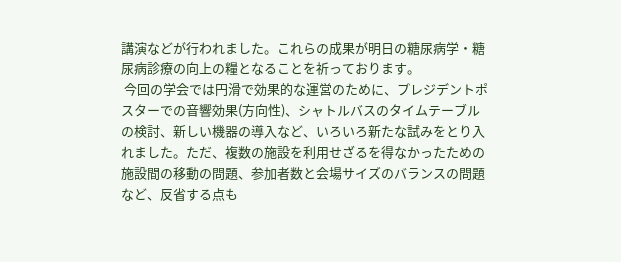講演などが行われました。これらの成果が明日の糖尿病学・糖尿病診療の向上の糧となることを祈っております。
 今回の学会では円滑で効果的な運営のために、プレジデントポスターでの音響効果(方向性)、シャトルバスのタイムテーブルの検討、新しい機器の導入など、いろいろ新たな試みをとり入れました。ただ、複数の施設を利用せざるを得なかったための施設間の移動の問題、参加者数と会場サイズのバランスの問題など、反省する点も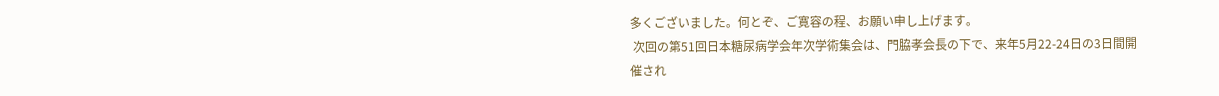多くございました。何とぞ、ご寛容の程、お願い申し上げます。
 次回の第51回日本糖尿病学会年次学術集会は、門脇孝会長の下で、来年5月22-24日の3日間開催され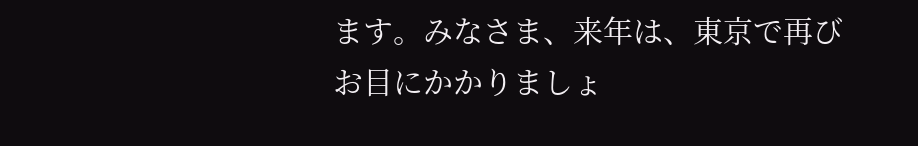ます。みなさま、来年は、東京で再びお目にかかりましょ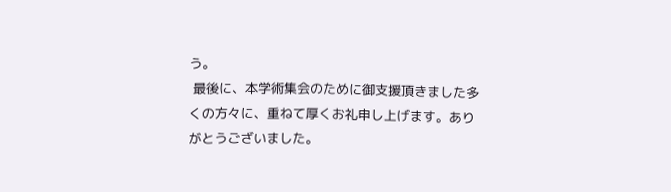う。
 最後に、本学術集会のために御支援頂きました多くの方々に、重ねて厚くお礼申し上げます。ありがとうございました。